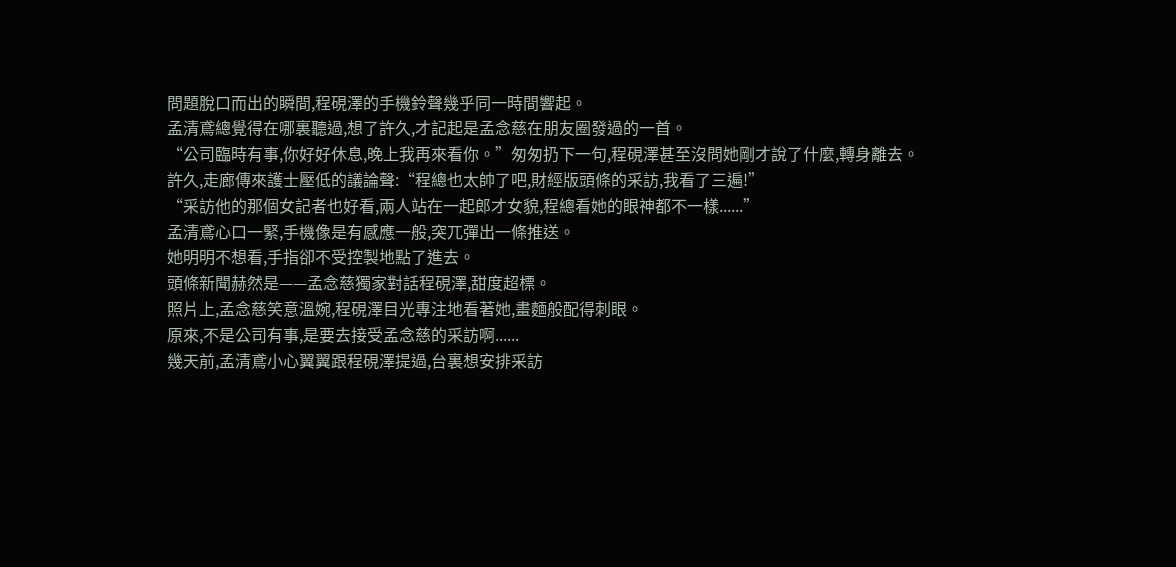問題脫口而出的瞬間,程硯澤的手機鈴聲幾乎同一時間響起。
孟清鳶總覺得在哪裏聽過,想了許久,才記起是孟念慈在朋友圈發過的一首。
“公司臨時有事,你好好休息,晚上我再來看你。”匆匆扔下一句,程硯澤甚至沒問她剛才說了什麼,轉身離去。
許久,走廊傳來護士壓低的議論聲:“程總也太帥了吧,財經版頭條的采訪,我看了三遍!”
“采訪他的那個女記者也好看,兩人站在一起郎才女貌,程總看她的眼神都不一樣......”
孟清鳶心口一緊,手機像是有感應一般,突兀彈出一條推送。
她明明不想看,手指卻不受控製地點了進去。
頭條新聞赫然是——孟念慈獨家對話程硯澤,甜度超標。
照片上,孟念慈笑意溫婉,程硯澤目光專注地看著她,畫麵般配得刺眼。
原來,不是公司有事,是要去接受孟念慈的采訪啊......
幾天前,孟清鳶小心翼翼跟程硯澤提過,台裏想安排采訪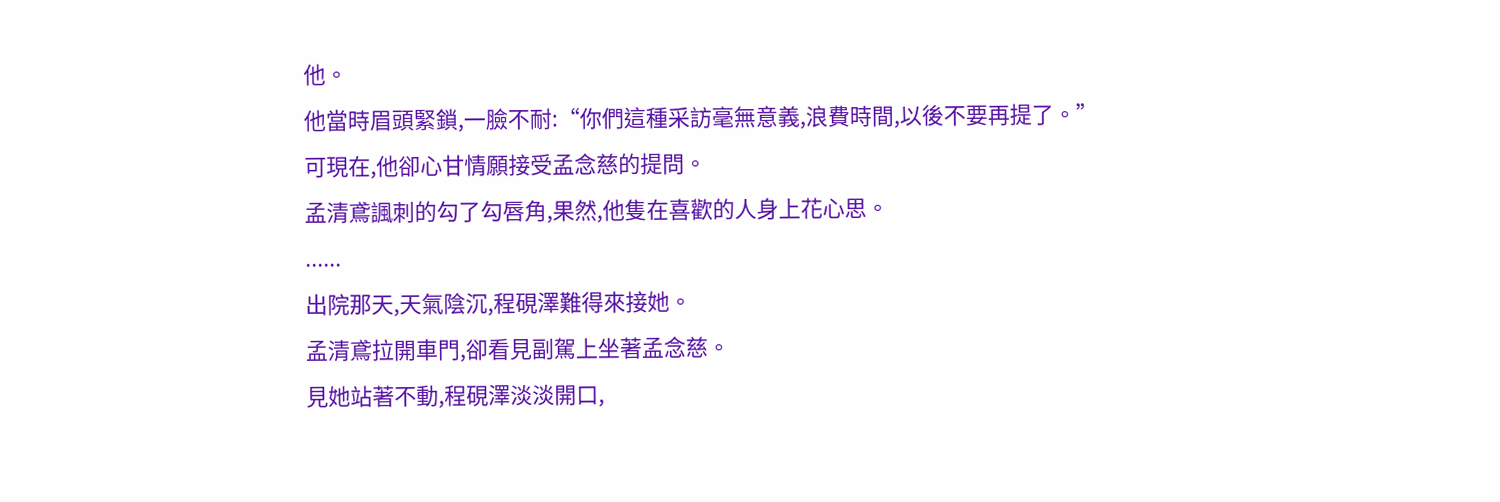他。
他當時眉頭緊鎖,一臉不耐:“你們這種采訪毫無意義,浪費時間,以後不要再提了。”
可現在,他卻心甘情願接受孟念慈的提問。
孟清鳶諷刺的勾了勾唇角,果然,他隻在喜歡的人身上花心思。
......
出院那天,天氣陰沉,程硯澤難得來接她。
孟清鳶拉開車門,卻看見副駕上坐著孟念慈。
見她站著不動,程硯澤淡淡開口,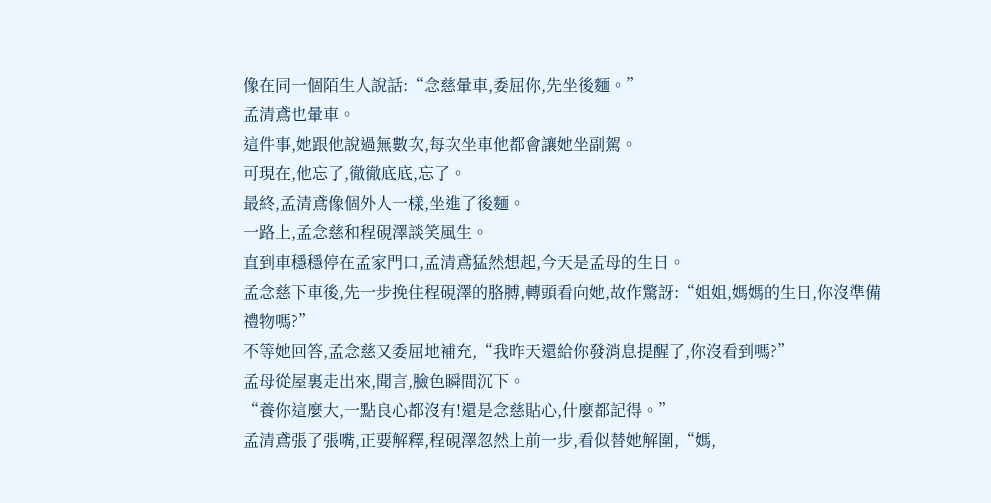像在同一個陌生人說話:“念慈暈車,委屈你,先坐後麵。”
孟清鳶也暈車。
這件事,她跟他說過無數次,每次坐車他都會讓她坐副駕。
可現在,他忘了,徹徹底底,忘了。
最終,孟清鳶像個外人一樣,坐進了後麵。
一路上,孟念慈和程硯澤談笑風生。
直到車穩穩停在孟家門口,孟清鳶猛然想起,今天是孟母的生日。
孟念慈下車後,先一步挽住程硯澤的胳膊,轉頭看向她,故作驚訝:“姐姐,媽媽的生日,你沒準備禮物嗎?”
不等她回答,孟念慈又委屈地補充,“我昨天還給你發消息提醒了,你沒看到嗎?”
孟母從屋裏走出來,聞言,臉色瞬間沉下。
“養你這麼大,一點良心都沒有!還是念慈貼心,什麼都記得。”
孟清鳶張了張嘴,正要解釋,程硯澤忽然上前一步,看似替她解圍,“媽,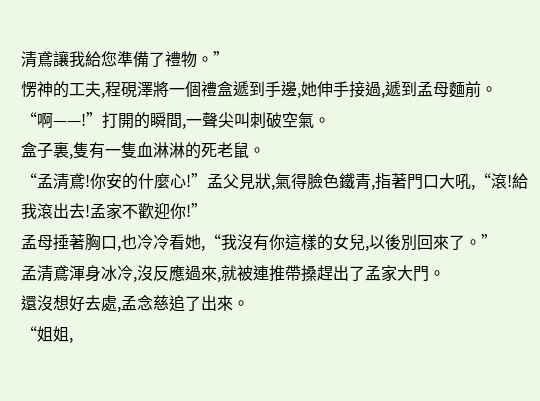清鳶讓我給您準備了禮物。”
愣神的工夫,程硯澤將一個禮盒遞到手邊,她伸手接過,遞到孟母麵前。
“啊——!”打開的瞬間,一聲尖叫刺破空氣。
盒子裏,隻有一隻血淋淋的死老鼠。
“孟清鳶!你安的什麼心!”孟父見狀,氣得臉色鐵青,指著門口大吼,“滾!給我滾出去!孟家不歡迎你!”
孟母捶著胸口,也冷冷看她,“我沒有你這樣的女兒,以後別回來了。”
孟清鳶渾身冰冷,沒反應過來,就被連推帶搡趕出了孟家大門。
還沒想好去處,孟念慈追了出來。
“姐姐,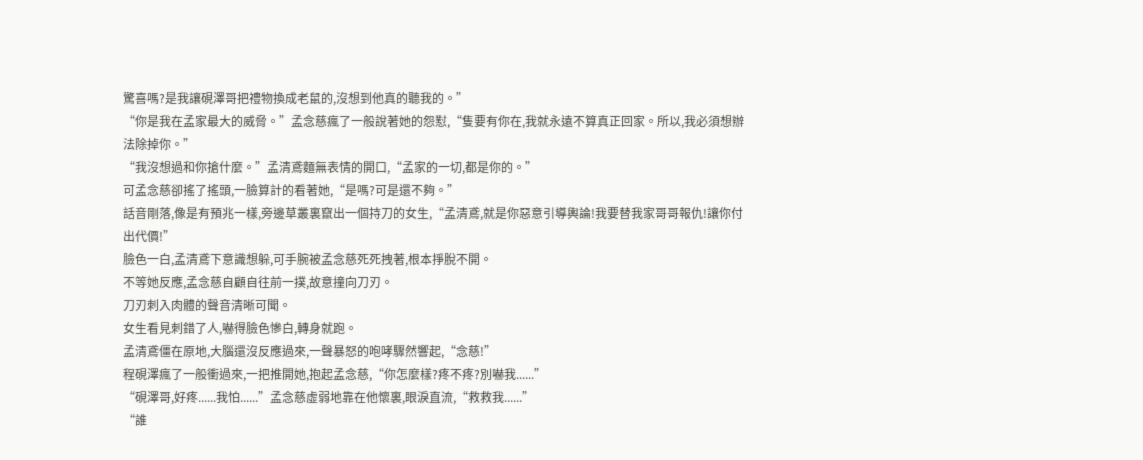驚喜嗎?是我讓硯澤哥把禮物換成老鼠的,沒想到他真的聽我的。”
“你是我在孟家最大的威脅。”孟念慈瘋了一般說著她的怨懟,“隻要有你在,我就永遠不算真正回家。所以,我必須想辦法除掉你。”
“我沒想過和你搶什麼。”孟清鳶麵無表情的開口,“孟家的一切,都是你的。”
可孟念慈卻搖了搖頭,一臉算計的看著她,“是嗎?可是還不夠。”
話音剛落,像是有預兆一樣,旁邊草叢裏竄出一個持刀的女生,“孟清鳶,就是你惡意引導輿論!我要替我家哥哥報仇!讓你付出代價!”
臉色一白,孟清鳶下意識想躲,可手腕被孟念慈死死拽著,根本掙脫不開。
不等她反應,孟念慈自顧自往前一撲,故意撞向刀刃。
刀刃刺入肉體的聲音清晰可聞。
女生看見刺錯了人,嚇得臉色慘白,轉身就跑。
孟清鳶僵在原地,大腦還沒反應過來,一聲暴怒的咆哮驟然響起,“念慈!”
程硯澤瘋了一般衝過來,一把推開她,抱起孟念慈,“你怎麼樣?疼不疼?別嚇我......”
“硯澤哥,好疼......我怕......”孟念慈虛弱地靠在他懷裏,眼淚直流,“救救我......”
“誰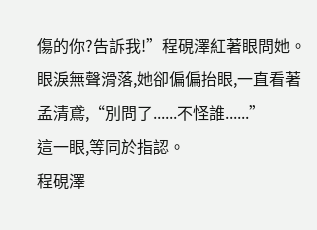傷的你?告訴我!”程硯澤紅著眼問她。
眼淚無聲滑落,她卻偏偏抬眼,一直看著孟清鳶,“別問了......不怪誰......”
這一眼,等同於指認。
程硯澤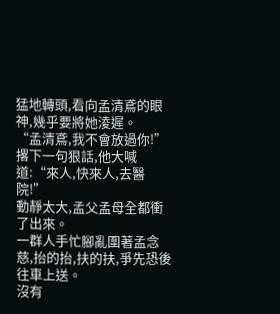猛地轉頭,看向孟清鳶的眼神,幾乎要將她淩遲。
“孟清鳶,我不會放過你!”
撂下一句狠話,他大喊道:“來人,快來人,去醫院!”
動靜太大,孟父孟母全都衝了出來。
一群人手忙腳亂圍著孟念慈,抬的抬,扶的扶,爭先恐後往車上送。
沒有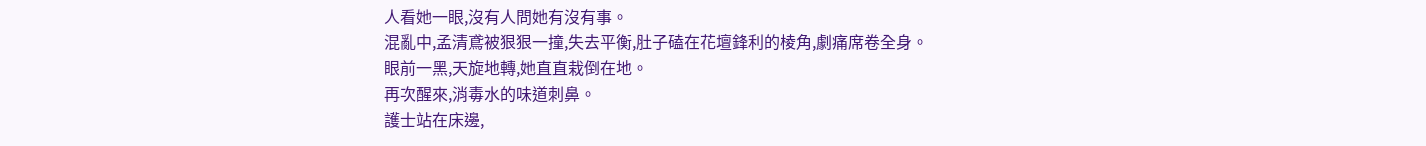人看她一眼,沒有人問她有沒有事。
混亂中,孟清鳶被狠狠一撞,失去平衡,肚子磕在花壇鋒利的棱角,劇痛席卷全身。
眼前一黑,天旋地轉,她直直栽倒在地。
再次醒來,消毒水的味道刺鼻。
護士站在床邊,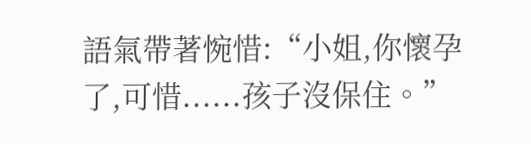語氣帶著惋惜:“小姐,你懷孕了,可惜......孩子沒保住。”